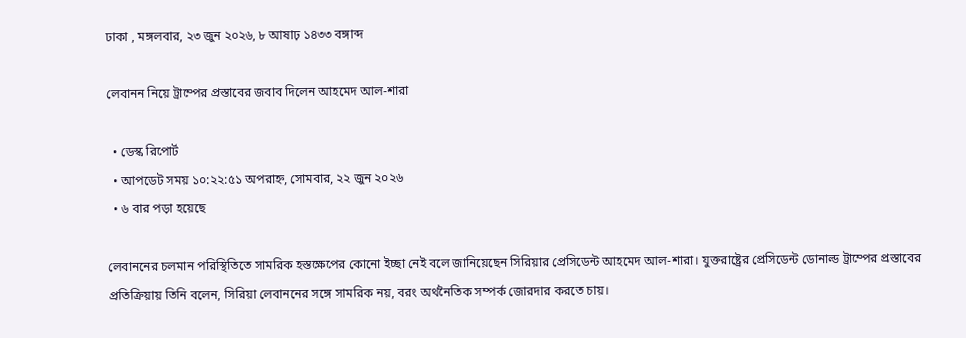ঢাকা , মঙ্গলবার, ২৩ জুন ২০২৬, ৮ আষাঢ় ১৪৩৩ বঙ্গাব্দ

লেবানন নিয়ে ট্রাম্পের প্রস্তাবের জবাব দিলেন আহমেদ আল-শারা

  • ডেস্ক রিপোর্ট
  • আপডেট সময় ১০:২২:৫১ অপরাহ্ন, সোমবার, ২২ জুন ২০২৬
  • ৬ বার পড়া হয়েছে

লেবাননের চলমান পরিস্থিতিতে সামরিক হস্তক্ষেপের কোনো ইচ্ছা নেই বলে জানিয়েছেন সিরিয়ার প্রেসিডেন্ট আহমেদ আল-শারা। যুক্তরাষ্ট্রের প্রেসিডেন্ট ডোনাল্ড ট্রাম্পের প্রস্তাবের প্রতিক্রিয়ায় তিনি বলেন, সিরিয়া লেবাননের সঙ্গে সামরিক নয়, বরং অর্থনৈতিক সম্পর্ক জোরদার করতে চায়।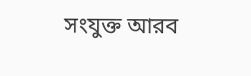সংযুক্ত আরব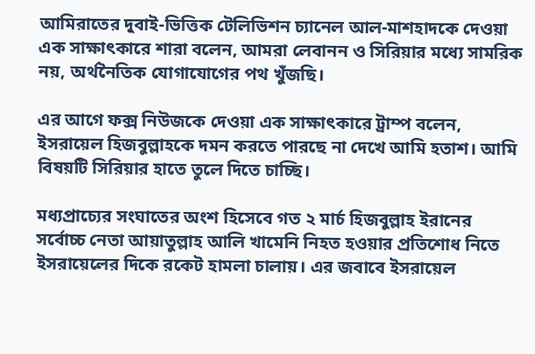আমিরাতের দুবাই-ভিত্তিক টেলিভিশন চ্যানেল আল-মাশহাদকে দেওয়া এক সাক্ষাৎকারে শারা বলেন, আমরা লেবানন ও সিরিয়ার মধ্যে সামরিক নয়, অর্থনৈতিক যোগাযোগের পথ খুঁজছি।

এর আগে ফক্স নিউজকে দেওয়া এক সাক্ষাৎকারে ট্রাম্প বলেন, ইসরায়েল হিজবুল্লাহকে দমন করতে পারছে না দেখে আমি হতাশ। আমি বিষয়টি সিরিয়ার হাতে তুলে দিতে চাচ্ছি।

মধ্যপ্রাচ্যের সংঘাতের অংশ হিসেবে গত ২ মার্চ হিজবুল্লাহ ইরানের সর্বোচ্চ নেতা আয়াতুল্লাহ আলি খামেনি নিহত হওয়ার প্রতিশোধ নিতে ইসরায়েলের দিকে রকেট হামলা চালায়। এর জবাবে ইসরায়েল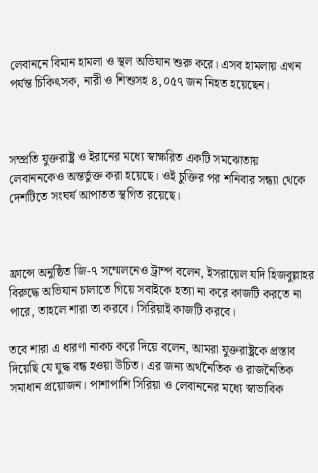লেবাননে বিমান হামলা ও স্থল অভিযান শুরু করে। এসব হামলায় এখন পর্যন্ত চিকিৎসক, নারী ও শিশুসহ ৪,০৫৭ জন নিহত হয়েছেন।



সম্প্রতি যুক্তরাষ্ট্র ও ইরানের মধ্যে স্বাক্ষরিত একটি সমঝোতায় লেবাননকেও অন্তর্ভুক্ত করা হয়েছে। ওই চুক্তির পর শনিবার সন্ধ্যা থেকে দেশটিতে সংঘর্ষ আপাতত স্থগিত রয়েছে।



ফ্রান্সে অনুষ্ঠিত জি-৭ সম্মেলনেও ট্রাম্প বলেন, ইসরায়েল যদি হিজবুল্লাহর বিরুদ্ধে অভিযান চালাতে গিয়ে সবাইকে হত্যা না করে কাজটি করতে না পারে, তাহলে শারা তা করবে। সিরিয়াই কাজটি করবে।

তবে শারা এ ধারণা নাকচ করে দিয়ে বলেন, আমরা যুক্তরাষ্ট্রকে প্রস্তাব দিয়েছি যে যুদ্ধ বন্ধ হওয়া উচিত। এর জন্য অর্থনৈতিক ও রাজনৈতিক সমাধান প্রয়োজন। পাশাপাশি সিরিয়া ও লেবাননের মধ্যে স্বাভাবিক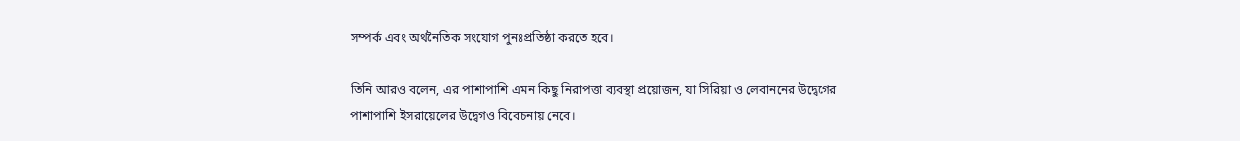সম্পর্ক এবং অর্থনৈতিক সংযোগ পুনঃপ্রতিষ্ঠা করতে হবে।

তিনি আরও বলেন, এর পাশাপাশি এমন কিছু নিরাপত্তা ব্যবস্থা প্রয়োজন, যা সিরিয়া ও লেবাননের উদ্বেগের পাশাপাশি ইসরায়েলের উদ্বেগও বিবেচনায় নেবে।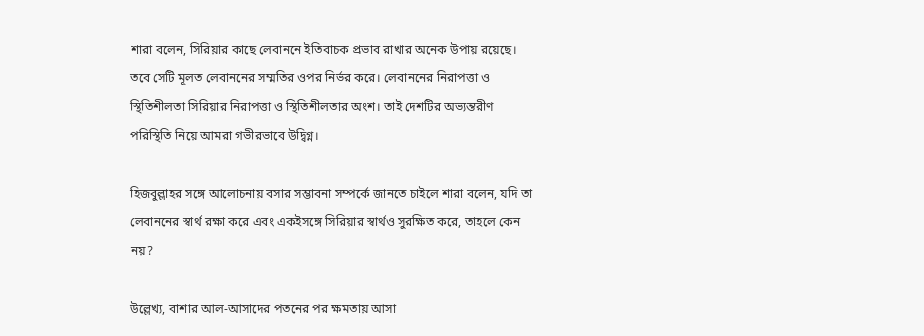শারা বলেন, সিরিয়ার কাছে লেবাননে ইতিবাচক প্রভাব রাখার অনেক উপায় রয়েছে। তবে সেটি মূলত লেবাননের সম্মতির ওপর নির্ভর করে। লেবাননের নিরাপত্তা ও স্থিতিশীলতা সিরিয়ার নিরাপত্তা ও স্থিতিশীলতার অংশ। তাই দেশটির অভ্যন্তরীণ পরিস্থিতি নিয়ে আমরা গভীরভাবে উদ্বিগ্ন।

হিজবুল্লাহর সঙ্গে আলোচনায় বসার সম্ভাবনা সম্পর্কে জানতে চাইলে শারা বলেন, যদি তা লেবাননের স্বার্থ রক্ষা করে এবং একইসঙ্গে সিরিয়ার স্বার্থও সুরক্ষিত করে, তাহলে কেন নয়?

উল্লেখ্য, বাশার আল-আসাদের পতনের পর ক্ষমতায় আসা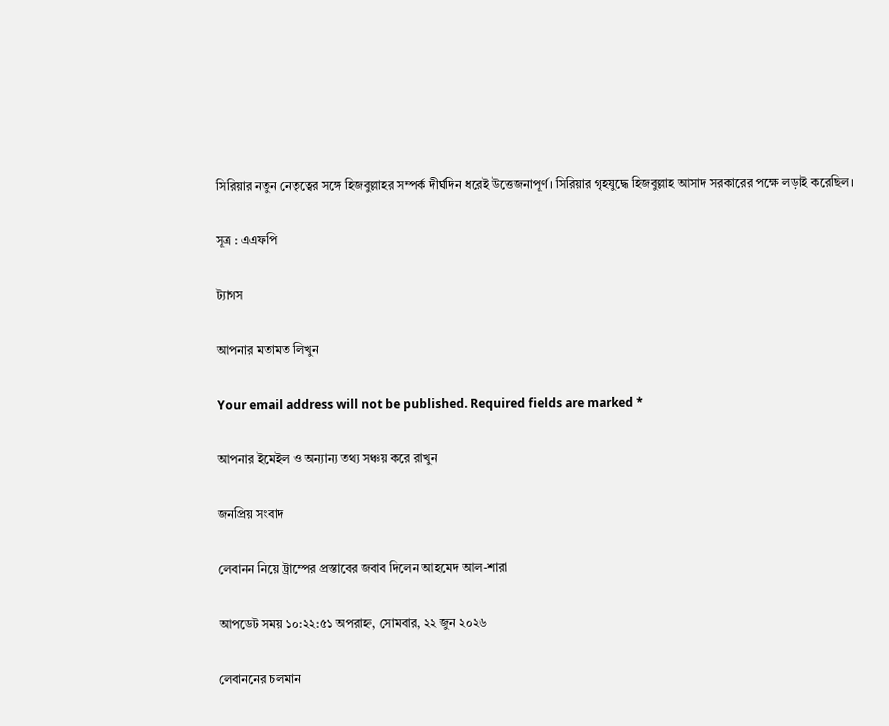সিরিয়ার নতুন নেতৃত্বের সঙ্গে হিজবুল্লাহর সম্পর্ক দীর্ঘদিন ধরেই উত্তেজনাপূর্ণ। সিরিয়ার গৃহযুদ্ধে হিজবুল্লাহ আসাদ সরকারের পক্ষে লড়াই করেছিল।

সূত্র : এএফপি

ট্যাগস

আপনার মতামত লিখুন

Your email address will not be published. Required fields are marked *

আপনার ইমেইল ও অন্যান্য তথ্য সঞ্চয় করে রাখুন

জনপ্রিয় সংবাদ

লেবানন নিয়ে ট্রাম্পের প্রস্তাবের জবাব দিলেন আহমেদ আল-শারা

আপডেট সময় ১০:২২:৫১ অপরাহ্ন, সোমবার, ২২ জুন ২০২৬

লেবাননের চলমান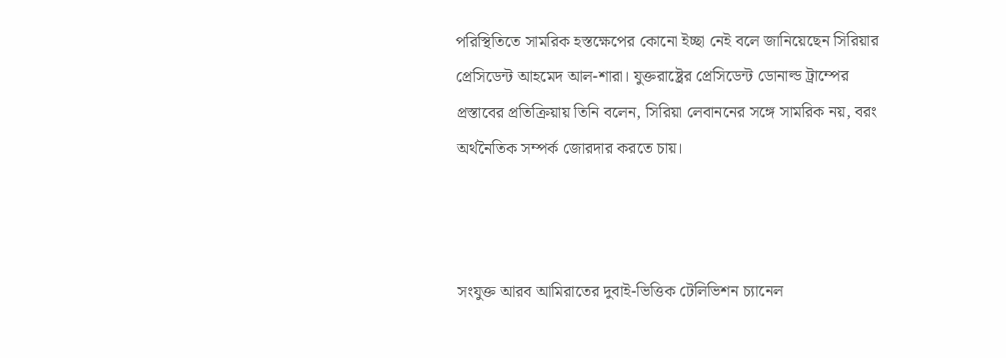পরিস্থিতিতে সামরিক হস্তক্ষেপের কোনো ইচ্ছা নেই বলে জানিয়েছেন সিরিয়ার প্রেসিডেন্ট আহমেদ আল-শারা। যুক্তরাষ্ট্রের প্রেসিডেন্ট ডোনাল্ড ট্রাম্পের প্রস্তাবের প্রতিক্রিয়ায় তিনি বলেন, সিরিয়া লেবাননের সঙ্গে সামরিক নয়, বরং অর্থনৈতিক সম্পর্ক জোরদার করতে চায়।



সংযুক্ত আরব আমিরাতের দুবাই-ভিত্তিক টেলিভিশন চ্যানেল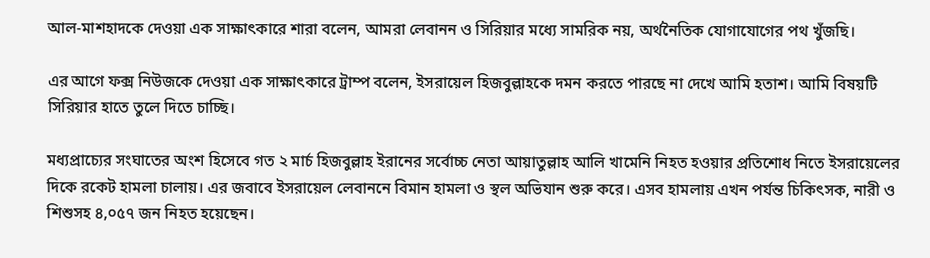আল-মাশহাদকে দেওয়া এক সাক্ষাৎকারে শারা বলেন, আমরা লেবানন ও সিরিয়ার মধ্যে সামরিক নয়, অর্থনৈতিক যোগাযোগের পথ খুঁজছি।

এর আগে ফক্স নিউজকে দেওয়া এক সাক্ষাৎকারে ট্রাম্প বলেন, ইসরায়েল হিজবুল্লাহকে দমন করতে পারছে না দেখে আমি হতাশ। আমি বিষয়টি সিরিয়ার হাতে তুলে দিতে চাচ্ছি।

মধ্যপ্রাচ্যের সংঘাতের অংশ হিসেবে গত ২ মার্চ হিজবুল্লাহ ইরানের সর্বোচ্চ নেতা আয়াতুল্লাহ আলি খামেনি নিহত হওয়ার প্রতিশোধ নিতে ইসরায়েলের দিকে রকেট হামলা চালায়। এর জবাবে ইসরায়েল লেবাননে বিমান হামলা ও স্থল অভিযান শুরু করে। এসব হামলায় এখন পর্যন্ত চিকিৎসক, নারী ও শিশুসহ ৪,০৫৭ জন নিহত হয়েছেন।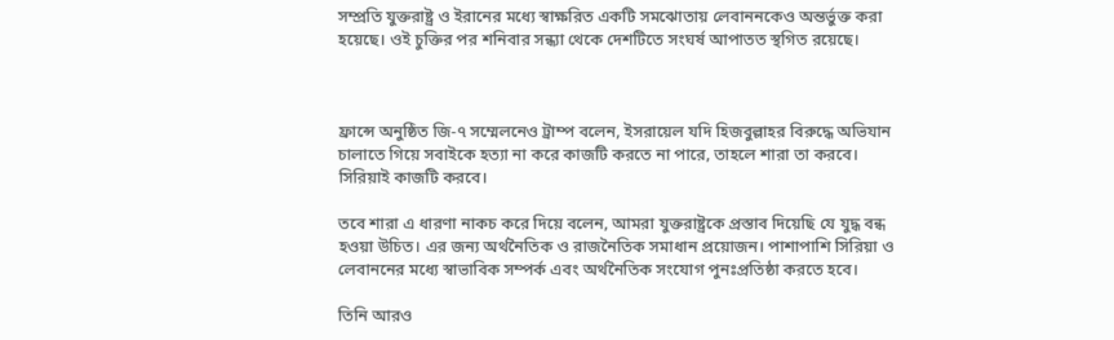সম্প্রতি যুক্তরাষ্ট্র ও ইরানের মধ্যে স্বাক্ষরিত একটি সমঝোতায় লেবাননকেও অন্তর্ভুক্ত করা হয়েছে। ওই চুক্তির পর শনিবার সন্ধ্যা থেকে দেশটিতে সংঘর্ষ আপাতত স্থগিত রয়েছে।



ফ্রান্সে অনুষ্ঠিত জি-৭ সম্মেলনেও ট্রাম্প বলেন, ইসরায়েল যদি হিজবুল্লাহর বিরুদ্ধে অভিযান চালাতে গিয়ে সবাইকে হত্যা না করে কাজটি করতে না পারে, তাহলে শারা তা করবে। সিরিয়াই কাজটি করবে।

তবে শারা এ ধারণা নাকচ করে দিয়ে বলেন, আমরা যুক্তরাষ্ট্রকে প্রস্তাব দিয়েছি যে যুদ্ধ বন্ধ হওয়া উচিত। এর জন্য অর্থনৈতিক ও রাজনৈতিক সমাধান প্রয়োজন। পাশাপাশি সিরিয়া ও লেবাননের মধ্যে স্বাভাবিক সম্পর্ক এবং অর্থনৈতিক সংযোগ পুনঃপ্রতিষ্ঠা করতে হবে।

তিনি আরও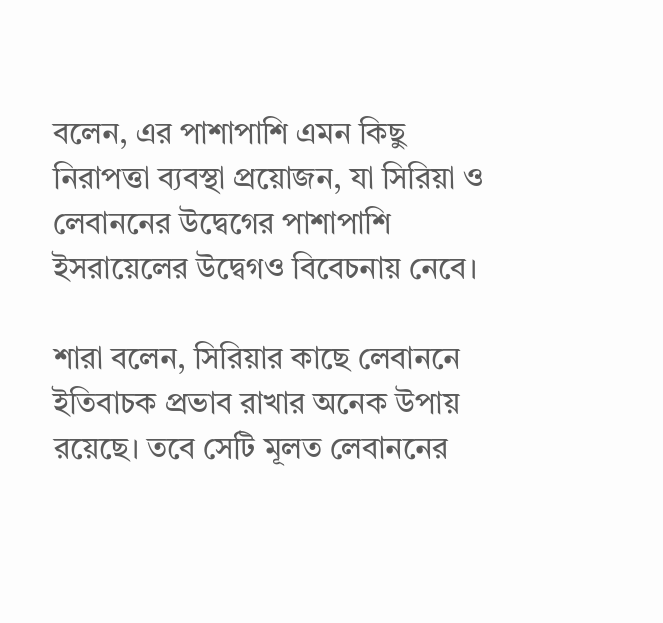বলেন, এর পাশাপাশি এমন কিছু নিরাপত্তা ব্যবস্থা প্রয়োজন, যা সিরিয়া ও লেবাননের উদ্বেগের পাশাপাশি ইসরায়েলের উদ্বেগও বিবেচনায় নেবে।

শারা বলেন, সিরিয়ার কাছে লেবাননে ইতিবাচক প্রভাব রাখার অনেক উপায় রয়েছে। তবে সেটি মূলত লেবাননের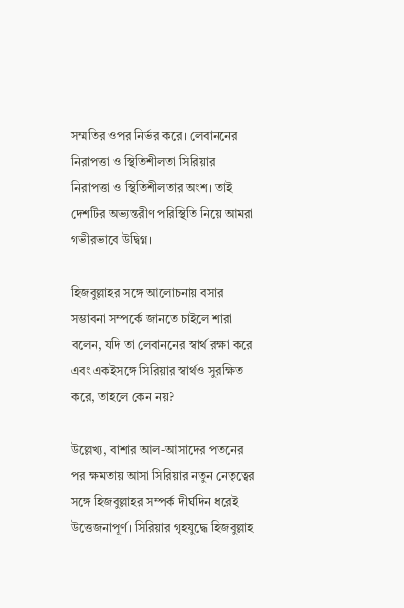সম্মতির ওপর নির্ভর করে। লেবাননের নিরাপত্তা ও স্থিতিশীলতা সিরিয়ার নিরাপত্তা ও স্থিতিশীলতার অংশ। তাই দেশটির অভ্যন্তরীণ পরিস্থিতি নিয়ে আমরা গভীরভাবে উদ্বিগ্ন।

হিজবুল্লাহর সঙ্গে আলোচনায় বসার সম্ভাবনা সম্পর্কে জানতে চাইলে শারা বলেন, যদি তা লেবাননের স্বার্থ রক্ষা করে এবং একইসঙ্গে সিরিয়ার স্বার্থও সুরক্ষিত করে, তাহলে কেন নয়?

উল্লেখ্য, বাশার আল-আসাদের পতনের পর ক্ষমতায় আসা সিরিয়ার নতুন নেতৃত্বের সঙ্গে হিজবুল্লাহর সম্পর্ক দীর্ঘদিন ধরেই উত্তেজনাপূর্ণ। সিরিয়ার গৃহযুদ্ধে হিজবুল্লাহ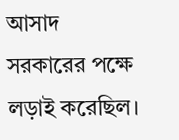আসাদ সরকারের পক্ষে লড়াই করেছিল।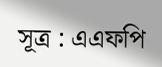সূত্র : এএফপি